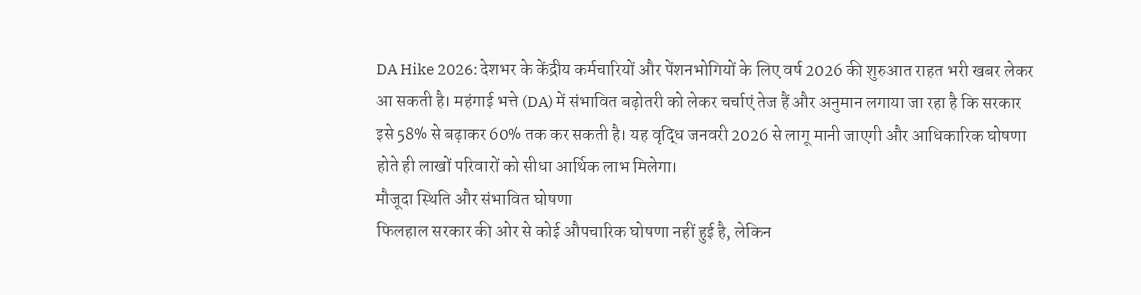DA Hike 2026: देशभर के केंद्रीय कर्मचारियों और पेंशनभोगियों के लिए वर्ष 2026 की शुरुआत राहत भरी खबर लेकर आ सकती है। महंगाई भत्ते (DA) में संभावित बढ़ोतरी को लेकर चर्चाएं तेज हैं और अनुमान लगाया जा रहा है कि सरकार इसे 58% से बढ़ाकर 60% तक कर सकती है। यह वृद्धि जनवरी 2026 से लागू मानी जाएगी और आधिकारिक घोषणा होते ही लाखों परिवारों को सीधा आर्थिक लाभ मिलेगा।
मौजूदा स्थिति और संभावित घोषणा
फिलहाल सरकार की ओर से कोई औपचारिक घोषणा नहीं हुई है, लेकिन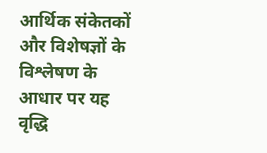आर्थिक संकेतकों और विशेषज्ञों के विश्लेषण के आधार पर यह वृद्धि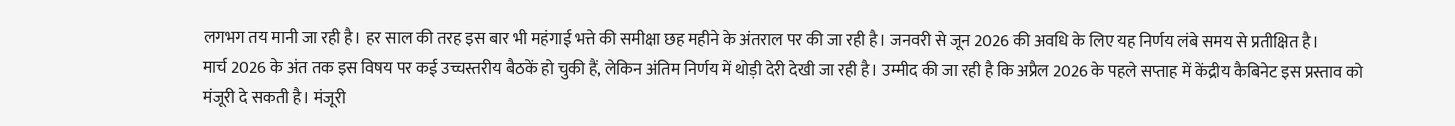लगभग तय मानी जा रही है। हर साल की तरह इस बार भी महंगाई भत्ते की समीक्षा छह महीने के अंतराल पर की जा रही है। जनवरी से जून 2026 की अवधि के लिए यह निर्णय लंबे समय से प्रतीक्षित है।
मार्च 2026 के अंत तक इस विषय पर कई उच्चस्तरीय बैठकें हो चुकी हैं, लेकिन अंतिम निर्णय में थोड़ी देरी देखी जा रही है। उम्मीद की जा रही है कि अप्रैल 2026 के पहले सप्ताह में केंद्रीय कैबिनेट इस प्रस्ताव को मंजूरी दे सकती है। मंजूरी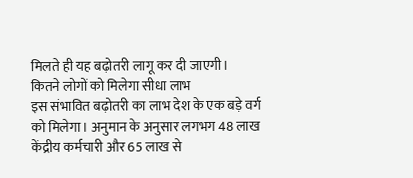मिलते ही यह बढ़ोतरी लागू कर दी जाएगी।
कितने लोगों को मिलेगा सीधा लाभ
इस संभावित बढ़ोतरी का लाभ देश के एक बड़े वर्ग को मिलेगा। अनुमान के अनुसार लगभग 48 लाख केंद्रीय कर्मचारी और 65 लाख से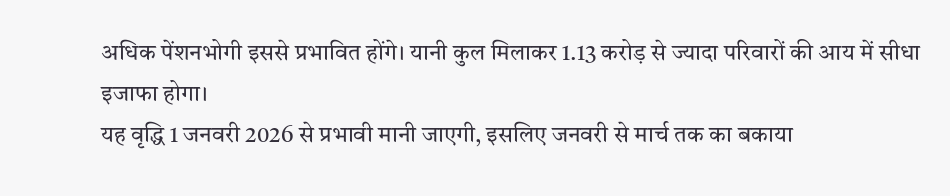अधिक पेंशनभोगी इससे प्रभावित होंगे। यानी कुल मिलाकर 1.13 करोड़ से ज्यादा परिवारों की आय में सीधा इजाफा होगा।
यह वृद्धि 1 जनवरी 2026 से प्रभावी मानी जाएगी, इसलिए जनवरी से मार्च तक का बकाया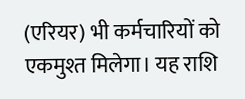(एरियर) भी कर्मचारियों को एकमुश्त मिलेगा। यह राशि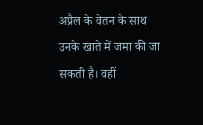अप्रैल के वेतन के साथ उनके खाते में जमा की जा सकती है। वहीं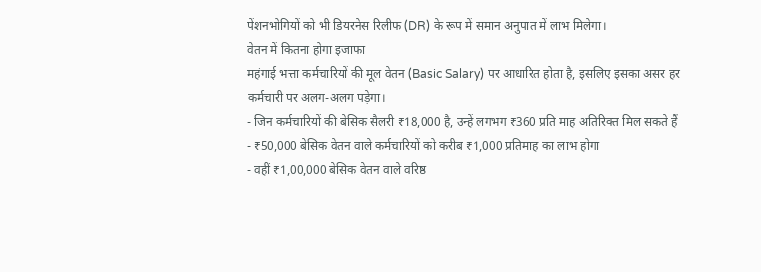पेंशनभोगियों को भी डियरनेस रिलीफ (DR) के रूप में समान अनुपात में लाभ मिलेगा।
वेतन में कितना होगा इजाफा
महंगाई भत्ता कर्मचारियों की मूल वेतन (Basic Salary) पर आधारित होता है, इसलिए इसका असर हर कर्मचारी पर अलग-अलग पड़ेगा।
- जिन कर्मचारियों की बेसिक सैलरी ₹18,000 है, उन्हें लगभग ₹360 प्रति माह अतिरिक्त मिल सकते हैं
- ₹50,000 बेसिक वेतन वाले कर्मचारियों को करीब ₹1,000 प्रतिमाह का लाभ होगा
- वहीं ₹1,00,000 बेसिक वेतन वाले वरिष्ठ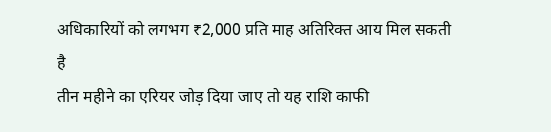अधिकारियों को लगभग ₹2,000 प्रति माह अतिरिक्त आय मिल सकती है
तीन महीने का एरियर जोड़ दिया जाए तो यह राशि काफी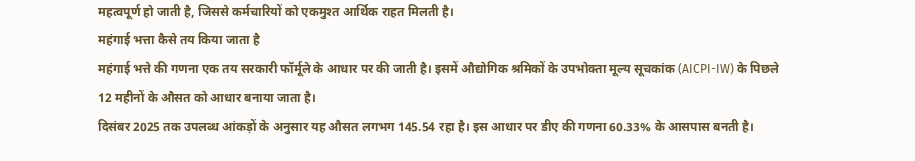महत्वपूर्ण हो जाती है, जिससे कर्मचारियों को एकमुश्त आर्थिक राहत मिलती है।
महंगाई भत्ता कैसे तय किया जाता है
महंगाई भत्ते की गणना एक तय सरकारी फॉर्मूले के आधार पर की जाती है। इसमें औद्योगिक श्रमिकों के उपभोक्ता मूल्य सूचकांक (AICPI-IW) के पिछले 12 महीनों के औसत को आधार बनाया जाता है।
दिसंबर 2025 तक उपलब्ध आंकड़ों के अनुसार यह औसत लगभग 145.54 रहा है। इस आधार पर डीए की गणना 60.33% के आसपास बनती है।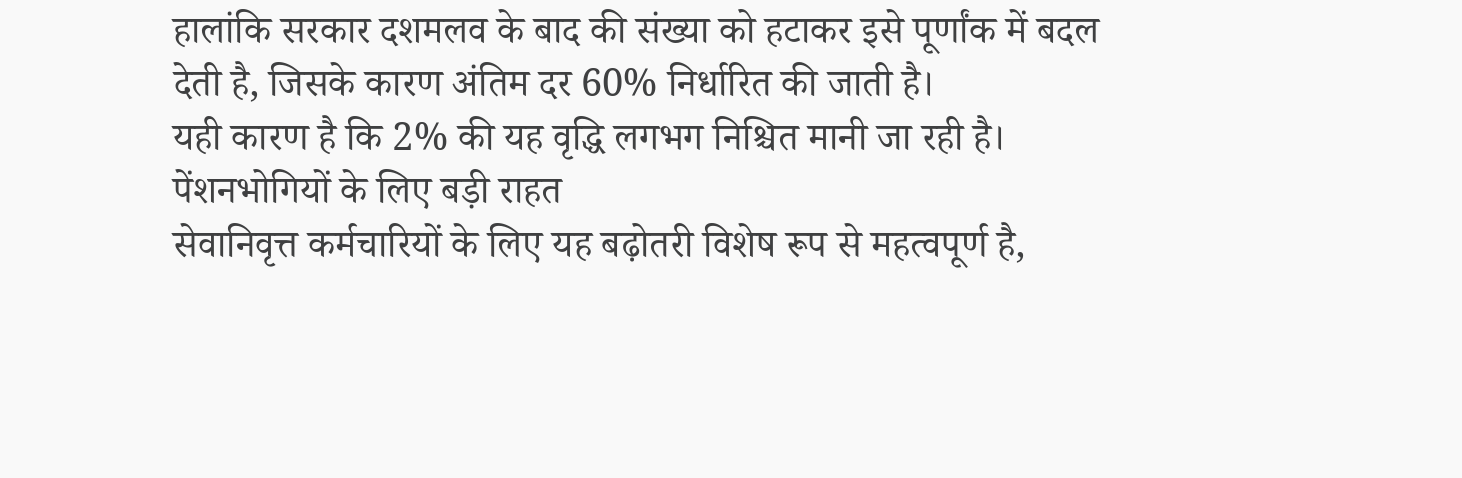हालांकि सरकार दशमलव के बाद की संख्या को हटाकर इसे पूर्णांक में बदल देती है, जिसके कारण अंतिम दर 60% निर्धारित की जाती है।
यही कारण है कि 2% की यह वृद्धि लगभग निश्चित मानी जा रही है।
पेंशनभोगियों के लिए बड़ी राहत
सेवानिवृत्त कर्मचारियों के लिए यह बढ़ोतरी विशेष रूप से महत्वपूर्ण है,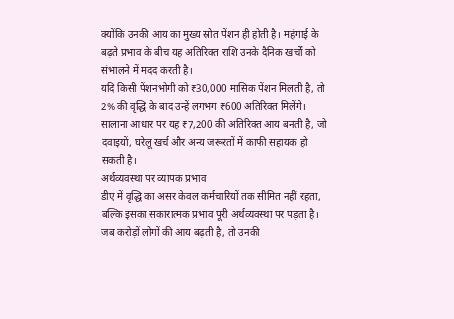क्योंकि उनकी आय का मुख्य स्रोत पेंशन ही होती है। महंगाई के बढ़ते प्रभाव के बीच यह अतिरिक्त राशि उनके दैनिक खर्चों को संभालने में मदद करती है।
यदि किसी पेंशनभोगी को ₹30,000 मासिक पेंशन मिलती है, तो 2% की वृद्धि के बाद उन्हें लगभग ₹600 अतिरिक्त मिलेंगे। सालाना आधार पर यह ₹7,200 की अतिरिक्त आय बनती है, जो दवाइयों, घरेलू खर्च और अन्य जरूरतों में काफी सहायक हो सकती है।
अर्थव्यवस्था पर व्यापक प्रभाव
डीए में वृद्धि का असर केवल कर्मचारियों तक सीमित नहीं रहता, बल्कि इसका सकारात्मक प्रभाव पूरी अर्थव्यवस्था पर पड़ता है। जब करोड़ों लोगों की आय बढ़ती है, तो उनकी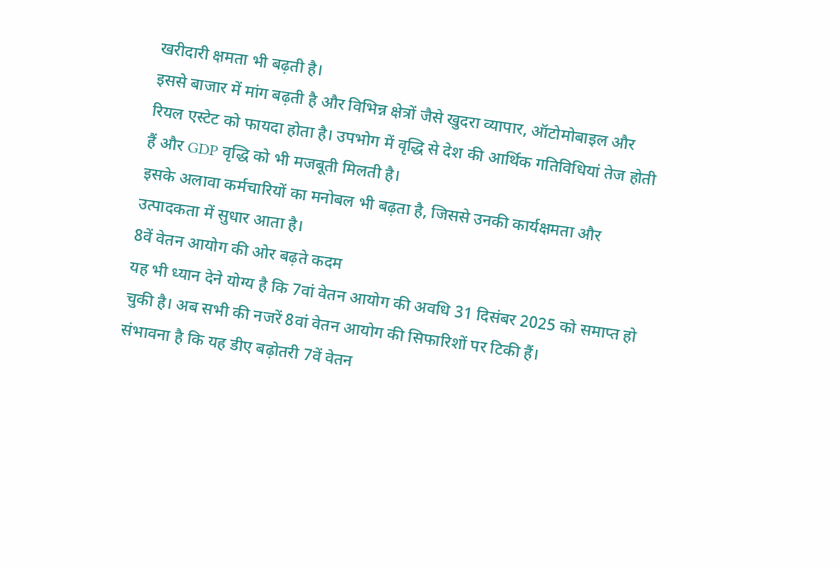खरीदारी क्षमता भी बढ़ती है।
इससे बाजार में मांग बढ़ती है और विभिन्न क्षेत्रों जैसे खुदरा व्यापार, ऑटोमोबाइल और रियल एस्टेट को फायदा होता है। उपभोग में वृद्धि से देश की आर्थिक गतिविधियां तेज होती हैं और GDP वृद्धि को भी मजबूती मिलती है।
इसके अलावा कर्मचारियों का मनोबल भी बढ़ता है, जिससे उनकी कार्यक्षमता और उत्पादकता में सुधार आता है।
8वें वेतन आयोग की ओर बढ़ते कदम
यह भी ध्यान देने योग्य है कि 7वां वेतन आयोग की अवधि 31 दिसंबर 2025 को समाप्त हो चुकी है। अब सभी की नजरें 8वां वेतन आयोग की सिफारिशों पर टिकी हैं।
संभावना है कि यह डीए बढ़ोतरी 7वें वेतन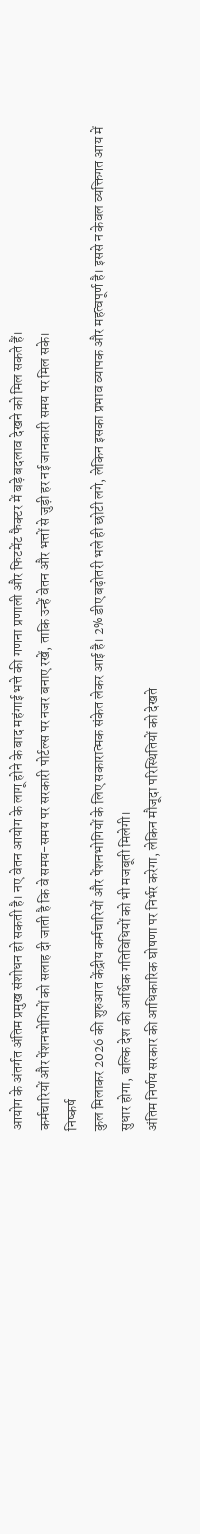आयोग के अंतर्गत अंतिम प्रमुख संशोधन हो सकती है। नए वेतन आयोग के लागू होने के बाद महंगाई भत्ते की गणना प्रणाली और फिटमेंट फैक्टर में बड़े बदलाव देखने को मिल सकते हैं।
कर्मचारियों और पेंशनभोगियों को सलाह दी जाती है कि वे समय-समय पर सरकारी पोर्टल्स पर नजर बनाए रखें, ताकि उन्हें वेतन और भत्तों से जुड़ी हर नई जानकारी समय पर मिल सके।
निष्कर्ष
कुल मिलाकर 2026 की शुरुआत केंद्रीय कर्मचारियों और पेंशनभोगियों के लिए सकारात्मक संकेत लेकर आई है। 2% डीए बढ़ोतरी भले ही छोटी लगे, लेकिन इसका प्रभाव व्यापक और महत्वपूर्ण है। इससे न केवल व्यक्तिगत आय में सुधार होगा, बल्कि देश की आर्थिक गतिविधियों को भी मजबूती मिलेगी।
अंतिम निर्णय सरकार की आधिकारिक घोषणा पर निर्भर करेगा, लेकिन मौजूदा परिस्थितियों को देखते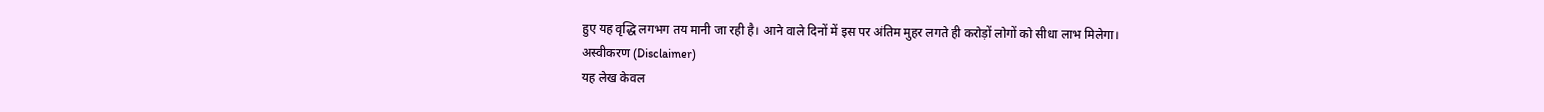हुए यह वृद्धि लगभग तय मानी जा रही है। आने वाले दिनों में इस पर अंतिम मुहर लगते ही करोड़ों लोगों को सीधा लाभ मिलेगा।
अस्वीकरण (Disclaimer)
यह लेख केवल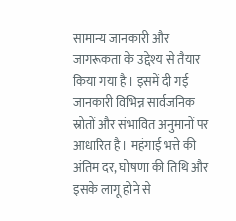सामान्य जानकारी और जागरूकता के उद्देश्य से तैयार किया गया है। इसमें दी गई जानकारी विभिन्न सार्वजनिक स्रोतों और संभावित अनुमानों पर आधारित है। महंगाई भत्ते की अंतिम दर, घोषणा की तिथि और इसके लागू होने से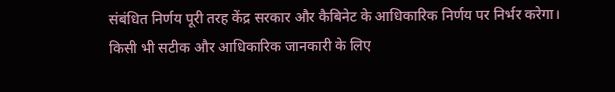संबंधित निर्णय पूरी तरह केंद्र सरकार और कैबिनेट के आधिकारिक निर्णय पर निर्भर करेगा। किसी भी सटीक और आधिकारिक जानकारी के लिए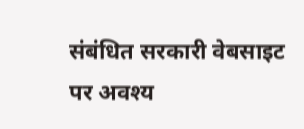संबंधित सरकारी वेबसाइट पर अवश्य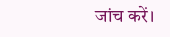जांच करें।